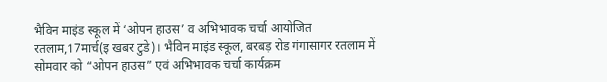भैविन माइंड स्कूल में ‘ओपन हाउस’ व अभिभावक चर्चा आयोजित
रतलाम,17मार्च(इ खबर टुडे)। भैविन माइंड स्कूल, बरबड़ रोड गंगासागर रतलाम में सोमवार को “ओपन हाउस” एवं अभिभावक चर्चा कार्यक्रम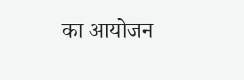का आयोजन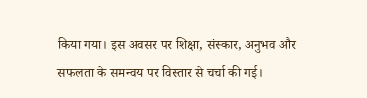किया गया। इस अवसर पर शिक्षा, संस्कार, अनुभव और सफलता के समन्वय पर विस्तार से चर्चा की गई।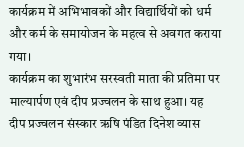कार्यक्रम में अभिभावकों और विद्यार्थियों को धर्म और कर्म के समायोजन के महत्व से अवगत कराया गया।
कार्यक्रम का शुभारंभ सरस्वती माता की प्रतिमा पर माल्यार्पण एवं दीप प्रज्वलन के साथ हुआ। यह दीप प्रज्वलन संस्कार ऋषि पंडित दिनेश व्यास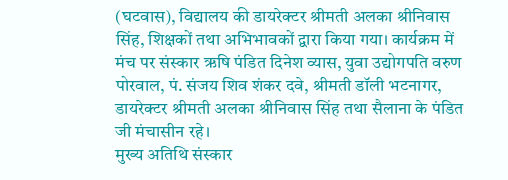(घटवास), विद्यालय की डायरेक्टर श्रीमती अलका श्रीनिवास सिंह, शिक्षकों तथा अभिभावकों द्वारा किया गया। कार्यक्रम में मंच पर संस्कार ऋषि पंडित दिनेश व्यास, युवा उद्योगपति वरुण पोरवाल, पं. संजय शिव शंकर दवे, श्रीमती डॉली भटनागर, डायरेक्टर श्रीमती अलका श्रीनिवास सिंह तथा सैलाना के पंडित जी मंचासीन रहे।
मुख्य अतिथि संस्कार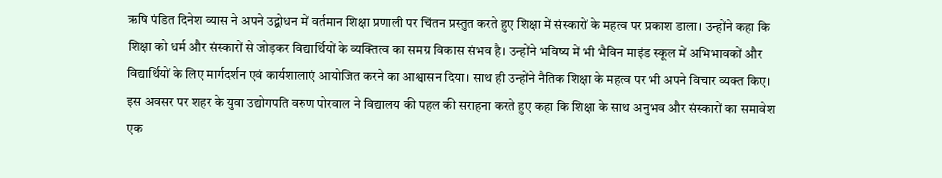ऋषि पंडित दिनेश व्यास ने अपने उद्बोधन में वर्तमान शिक्षा प्रणाली पर चिंतन प्रस्तुत करते हुए शिक्षा में संस्कारों के महत्व पर प्रकाश डाला। उन्होंने कहा कि शिक्षा को धर्म और संस्कारों से जोड़कर विद्यार्थियों के व्यक्तित्व का समग्र विकास संभव है। उन्होंने भविष्य में भी भैविन माइंड स्कूल में अभिभावकों और विद्यार्थियों के लिए मार्गदर्शन एवं कार्यशालाएं आयोजित करने का आश्वासन दिया। साथ ही उन्होंने नैतिक शिक्षा के महत्व पर भी अपने विचार व्यक्त किए।
इस अवसर पर शहर के युवा उद्योगपति वरुण पोरवाल ने विद्यालय की पहल की सराहना करते हुए कहा कि शिक्षा के साथ अनुभव और संस्कारों का समावेश एक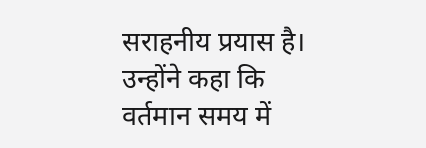सराहनीय प्रयास है। उन्होंने कहा कि वर्तमान समय में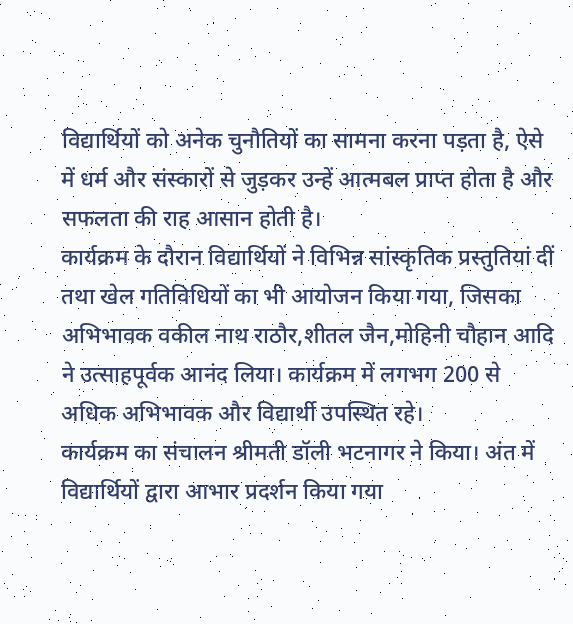विद्यार्थियों को अनेक चुनौतियों का सामना करना पड़ता है, ऐसे में धर्म और संस्कारों से जुड़कर उन्हें आत्मबल प्राप्त होता है और सफलता की राह आसान होती है।
कार्यक्रम के दौरान विद्यार्थियों ने विभिन्न सांस्कृतिक प्रस्तुतियां दीं तथा खेल गतिविधियों का भी आयोजन किया गया, जिसका अभिभावक वकील नाथ राठौर,शीतल जैन,मोहिनी चौहान आदि ने उत्साहपूर्वक आनंद लिया। कार्यक्रम में लगभग 200 से अधिक अभिभावक और विद्यार्थी उपस्थित रहे।
कार्यक्रम का संचालन श्रीमती डॉली भटनागर ने किया। अंत में विद्यार्थियों द्वारा आभार प्रदर्शन किया गया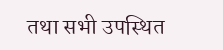तथा सभी उपस्थित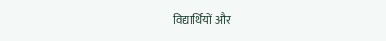विद्यार्थियों और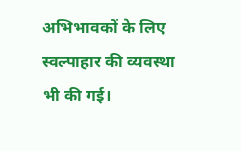अभिभावकों के लिए स्वल्पाहार की व्यवस्था भी की गई।